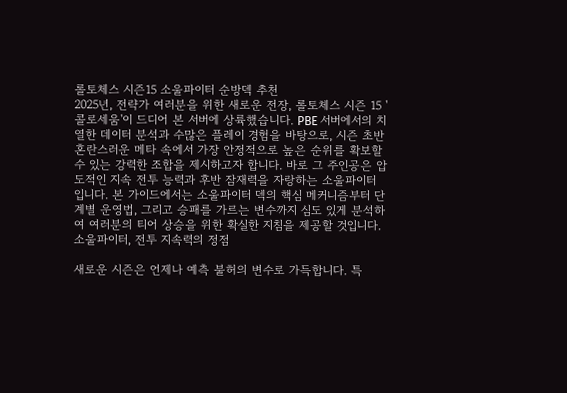롤토체스 시즌15 소울파이터 순방덱 추천
2025년, 전략가 여러분을 위한 새로운 전장, 롤토체스 시즌 15 '콜로세움'이 드디어 본 서버에 상륙했습니다. PBE 서버에서의 치열한 데이터 분석과 수많은 플레이 경험을 바탕으로, 시즌 초반 혼란스러운 메타 속에서 가장 안정적으로 높은 순위를 확보할 수 있는 강력한 조합을 제시하고자 합니다. 바로 그 주인공은 압도적인 지속 전투 능력과 후반 잠재력을 자랑하는 소울파이터 입니다. 본 가이드에서는 소울파이터 덱의 핵심 메커니즘부터 단계별 운영법, 그리고 승패를 가르는 변수까지 심도 있게 분석하여 여러분의 티어 상승을 위한 확실한 지침을 제공할 것입니다.
소울파이터, 전투 지속력의 정점

새로운 시즌은 언제나 예측 불허의 변수로 가득합니다. 특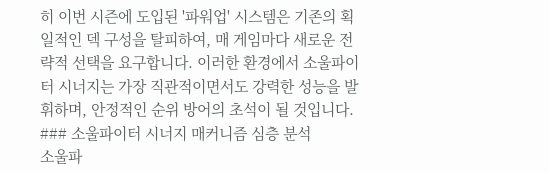히 이번 시즌에 도입된 '파워업' 시스템은 기존의 획일적인 덱 구성을 탈피하여, 매 게임마다 새로운 전략적 선택을 요구합니다. 이러한 환경에서 소울파이터 시너지는 가장 직관적이면서도 강력한 성능을 발휘하며, 안정적인 순위 방어의 초석이 될 것입니다.
### 소울파이터 시너지 매커니즘 심층 분석
소울파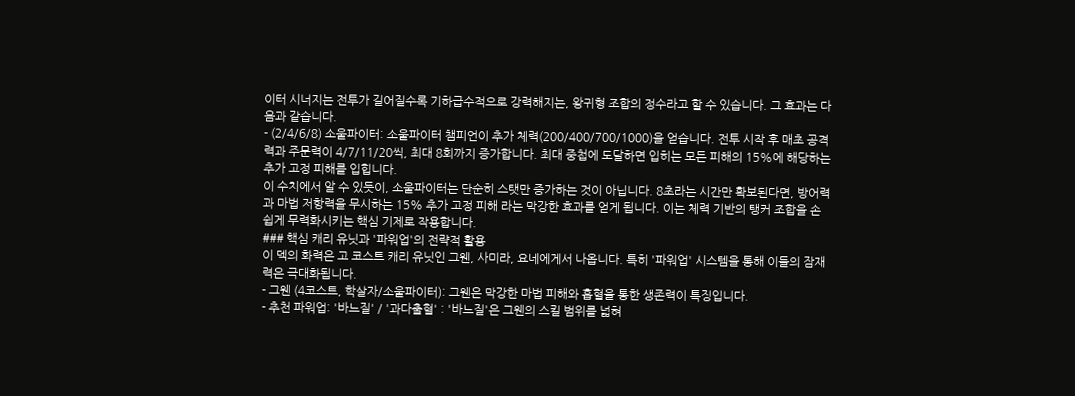이터 시너지는 전투가 길어질수록 기하급수적으로 강력해지는, 왕귀형 조합의 정수라고 할 수 있습니다. 그 효과는 다음과 같습니다.
- (2/4/6/8) 소울파이터: 소울파이터 챔피언이 추가 체력(200/400/700/1000)을 얻습니다. 전투 시작 후 매초 공격력과 주문력이 4/7/11/20씩, 최대 8회까지 증가합니다. 최대 중첩에 도달하면 입히는 모든 피해의 15%에 해당하는 추가 고정 피해를 입힙니다.
이 수치에서 알 수 있듯이, 소울파이터는 단순히 스탯만 증가하는 것이 아닙니다. 8초라는 시간만 확보된다면, 방어력과 마법 저항력을 무시하는 15% 추가 고정 피해 라는 막강한 효과를 얻게 됩니다. 이는 체력 기반의 탱커 조합을 손쉽게 무력화시키는 핵심 기제로 작용합니다.
### 핵심 캐리 유닛과 '파워업'의 전략적 활용
이 덱의 화력은 고 코스트 캐리 유닛인 그웬, 사미라, 요네에게서 나옵니다. 특히 '파워업' 시스템을 통해 이들의 잠재력은 극대화됩니다.
- 그웬 (4코스트, 학살자/소울파이터): 그웬은 막강한 마법 피해와 흡혈을 통한 생존력이 특징입니다.
- 추천 파워업: '바느질' / '과다출혈' : '바느질'은 그웬의 스킬 범위를 넓혀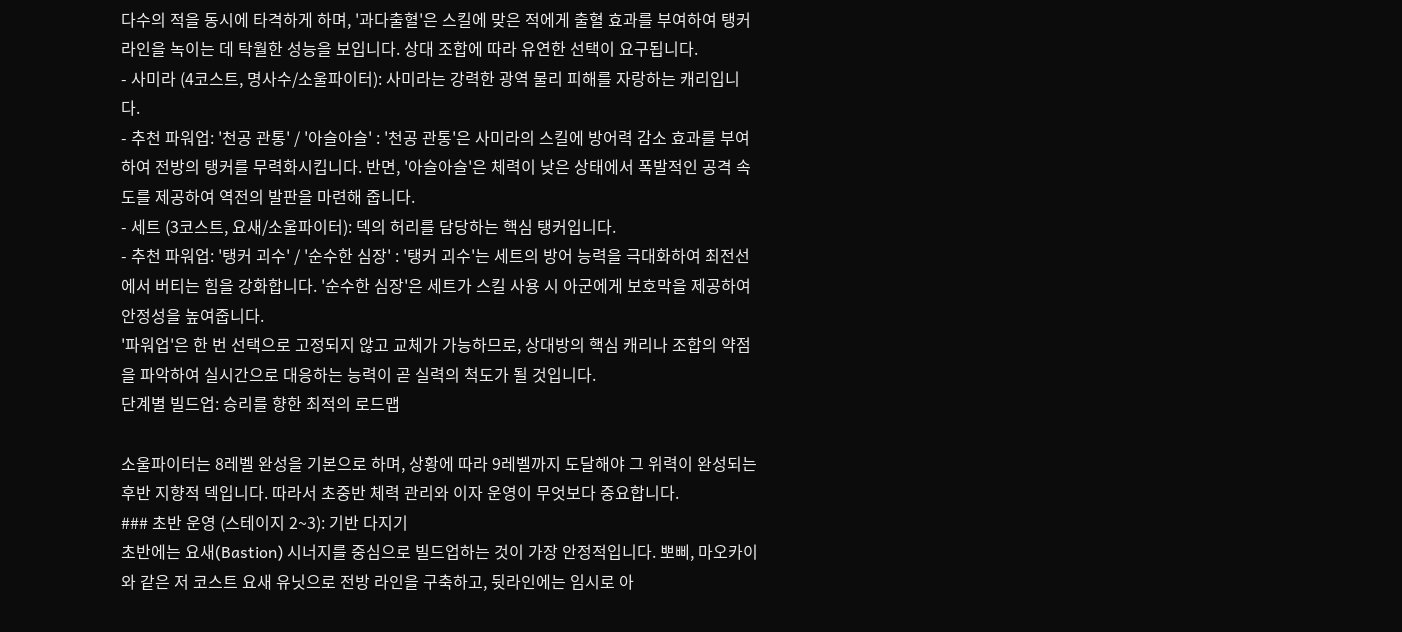다수의 적을 동시에 타격하게 하며, '과다출혈'은 스킬에 맞은 적에게 출혈 효과를 부여하여 탱커 라인을 녹이는 데 탁월한 성능을 보입니다. 상대 조합에 따라 유연한 선택이 요구됩니다.
- 사미라 (4코스트, 명사수/소울파이터): 사미라는 강력한 광역 물리 피해를 자랑하는 캐리입니다.
- 추천 파워업: '천공 관통' / '아슬아슬' : '천공 관통'은 사미라의 스킬에 방어력 감소 효과를 부여하여 전방의 탱커를 무력화시킵니다. 반면, '아슬아슬'은 체력이 낮은 상태에서 폭발적인 공격 속도를 제공하여 역전의 발판을 마련해 줍니다.
- 세트 (3코스트, 요새/소울파이터): 덱의 허리를 담당하는 핵심 탱커입니다.
- 추천 파워업: '탱커 괴수' / '순수한 심장' : '탱커 괴수'는 세트의 방어 능력을 극대화하여 최전선에서 버티는 힘을 강화합니다. '순수한 심장'은 세트가 스킬 사용 시 아군에게 보호막을 제공하여 안정성을 높여줍니다.
'파워업'은 한 번 선택으로 고정되지 않고 교체가 가능하므로, 상대방의 핵심 캐리나 조합의 약점을 파악하여 실시간으로 대응하는 능력이 곧 실력의 척도가 될 것입니다.
단계별 빌드업: 승리를 향한 최적의 로드맵

소울파이터는 8레벨 완성을 기본으로 하며, 상황에 따라 9레벨까지 도달해야 그 위력이 완성되는 후반 지향적 덱입니다. 따라서 초중반 체력 관리와 이자 운영이 무엇보다 중요합니다.
### 초반 운영 (스테이지 2~3): 기반 다지기
초반에는 요새(Bastion) 시너지를 중심으로 빌드업하는 것이 가장 안정적입니다. 뽀삐, 마오카이와 같은 저 코스트 요새 유닛으로 전방 라인을 구축하고, 뒷라인에는 임시로 아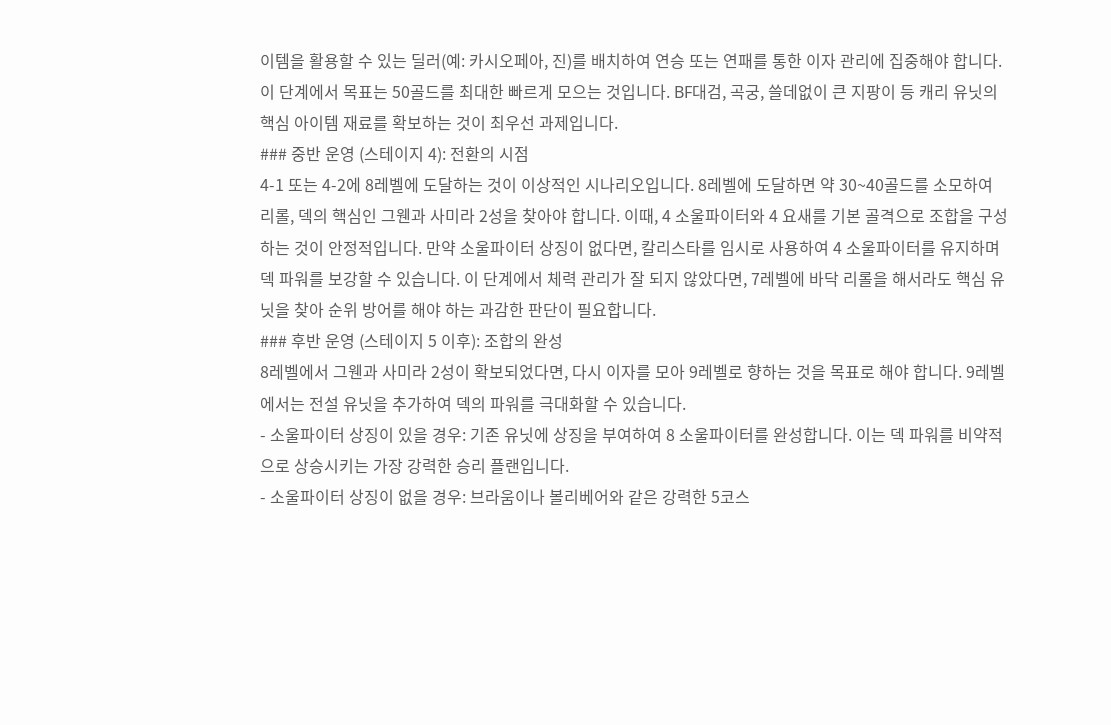이템을 활용할 수 있는 딜러(예: 카시오페아, 진)를 배치하여 연승 또는 연패를 통한 이자 관리에 집중해야 합니다. 이 단계에서 목표는 50골드를 최대한 빠르게 모으는 것입니다. BF대검, 곡궁, 쓸데없이 큰 지팡이 등 캐리 유닛의 핵심 아이템 재료를 확보하는 것이 최우선 과제입니다.
### 중반 운영 (스테이지 4): 전환의 시점
4-1 또는 4-2에 8레벨에 도달하는 것이 이상적인 시나리오입니다. 8레벨에 도달하면 약 30~40골드를 소모하여 리롤, 덱의 핵심인 그웬과 사미라 2성을 찾아야 합니다. 이때, 4 소울파이터와 4 요새를 기본 골격으로 조합을 구성하는 것이 안정적입니다. 만약 소울파이터 상징이 없다면, 칼리스타를 임시로 사용하여 4 소울파이터를 유지하며 덱 파워를 보강할 수 있습니다. 이 단계에서 체력 관리가 잘 되지 않았다면, 7레벨에 바닥 리롤을 해서라도 핵심 유닛을 찾아 순위 방어를 해야 하는 과감한 판단이 필요합니다.
### 후반 운영 (스테이지 5 이후): 조합의 완성
8레벨에서 그웬과 사미라 2성이 확보되었다면, 다시 이자를 모아 9레벨로 향하는 것을 목표로 해야 합니다. 9레벨에서는 전설 유닛을 추가하여 덱의 파워를 극대화할 수 있습니다.
- 소울파이터 상징이 있을 경우: 기존 유닛에 상징을 부여하여 8 소울파이터를 완성합니다. 이는 덱 파워를 비약적으로 상승시키는 가장 강력한 승리 플랜입니다.
- 소울파이터 상징이 없을 경우: 브라움이나 볼리베어와 같은 강력한 5코스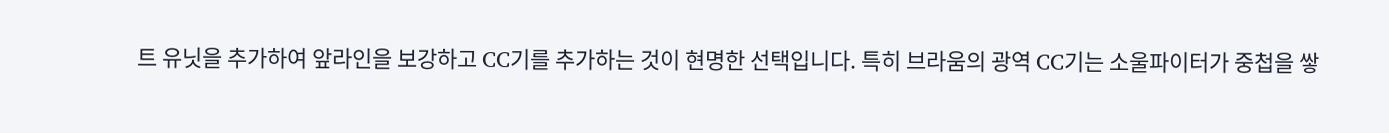트 유닛을 추가하여 앞라인을 보강하고 CC기를 추가하는 것이 현명한 선택입니다. 특히 브라움의 광역 CC기는 소울파이터가 중첩을 쌓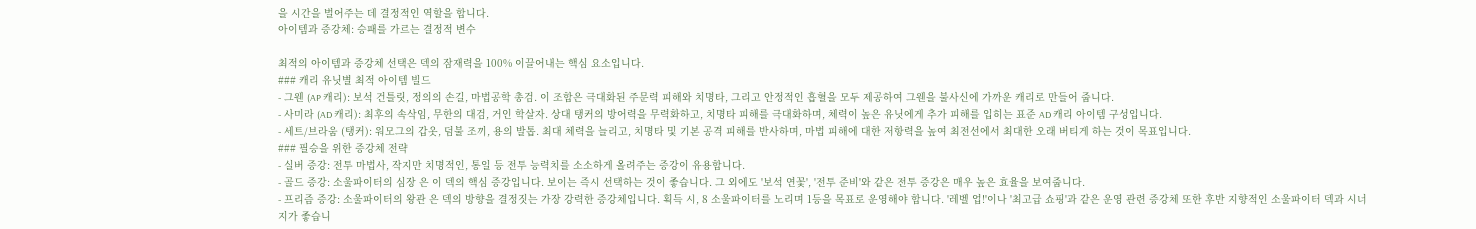을 시간을 벌어주는 데 결정적인 역할을 합니다.
아이템과 증강체: 승패를 가르는 결정적 변수

최적의 아이템과 증강체 선택은 덱의 잠재력을 100% 이끌어내는 핵심 요소입니다.
### 캐리 유닛별 최적 아이템 빌드
- 그웬 (AP 캐리): 보석 건틀릿, 정의의 손길, 마법공학 총검. 이 조합은 극대화된 주문력 피해와 치명타, 그리고 안정적인 흡혈을 모두 제공하여 그웬을 불사신에 가까운 캐리로 만들어 줍니다.
- 사미라 (AD 캐리): 최후의 속삭임, 무한의 대검, 거인 학살자. 상대 탱커의 방어력을 무력화하고, 치명타 피해를 극대화하며, 체력이 높은 유닛에게 추가 피해를 입히는 표준 AD 캐리 아이템 구성입니다.
- 세트/브라움 (탱커): 워모그의 갑옷, 덤불 조끼, 용의 발톱. 최대 체력을 늘리고, 치명타 및 기본 공격 피해를 반사하며, 마법 피해에 대한 저항력을 높여 최전선에서 최대한 오래 버티게 하는 것이 목표입니다.
### 필승을 위한 증강체 전략
- 실버 증강: 전투 마법사, 작지만 치명적인, 통일 등 전투 능력치를 소소하게 올려주는 증강이 유용합니다.
- 골드 증강: 소울파이터의 심장 은 이 덱의 핵심 증강입니다. 보이는 즉시 선택하는 것이 좋습니다. 그 외에도 '보석 연꽃', '전투 준비'와 같은 전투 증강은 매우 높은 효율을 보여줍니다.
- 프리즘 증강: 소울파이터의 왕관 은 덱의 방향을 결정짓는 가장 강력한 증강체입니다. 획득 시, 8 소울파이터를 노리며 1등을 목표로 운영해야 합니다. '레벨 업!'이나 '최고급 쇼핑'과 같은 운영 관련 증강체 또한 후반 지향적인 소울파이터 덱과 시너지가 좋습니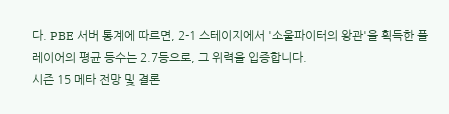다. PBE 서버 통계에 따르면, 2-1 스테이지에서 '소울파이터의 왕관'을 획득한 플레이어의 평균 등수는 2.7등으로, 그 위력을 입증합니다.
시즌 15 메타 전망 및 결론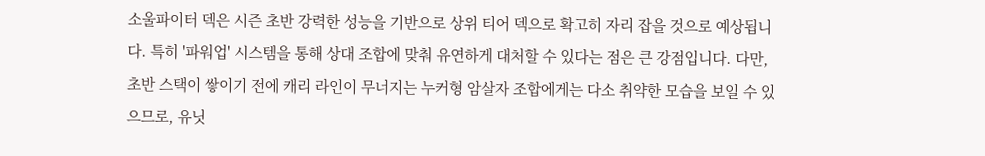소울파이터 덱은 시즌 초반 강력한 성능을 기반으로 상위 티어 덱으로 확고히 자리 잡을 것으로 예상됩니다. 특히 '파워업' 시스템을 통해 상대 조합에 맞춰 유연하게 대처할 수 있다는 점은 큰 강점입니다. 다만, 초반 스택이 쌓이기 전에 캐리 라인이 무너지는 누커형 암살자 조합에게는 다소 취약한 모습을 보일 수 있으므로, 유닛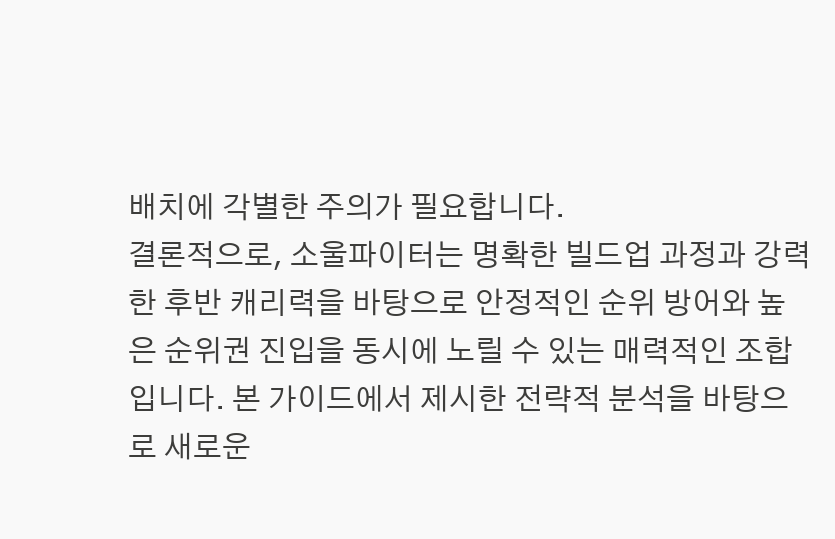배치에 각별한 주의가 필요합니다.
결론적으로, 소울파이터는 명확한 빌드업 과정과 강력한 후반 캐리력을 바탕으로 안정적인 순위 방어와 높은 순위권 진입을 동시에 노릴 수 있는 매력적인 조합입니다. 본 가이드에서 제시한 전략적 분석을 바탕으로 새로운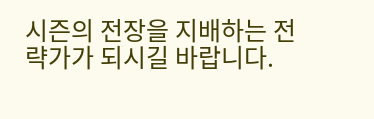시즌의 전장을 지배하는 전략가가 되시길 바랍니다.